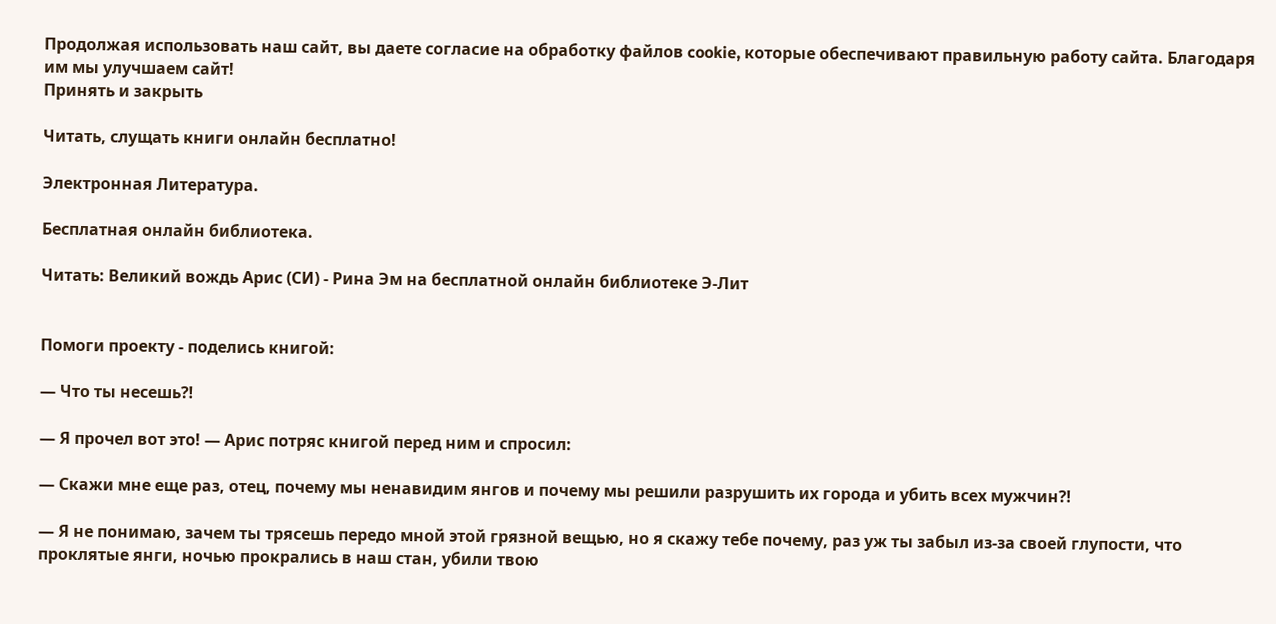Продолжая использовать наш сайт, вы даете согласие на обработку файлов cookie, которые обеспечивают правильную работу сайта. Благодаря им мы улучшаем сайт!
Принять и закрыть

Читать, слущать книги онлайн бесплатно!

Электронная Литература.

Бесплатная онлайн библиотека.

Читать: Великий вождь Арис (СИ) - Рина Эм на бесплатной онлайн библиотеке Э-Лит


Помоги проекту - поделись книгой:

— Что ты несешь⁈

— Я прочел вот это! — Арис потряс книгой перед ним и спросил:

— Скажи мне еще раз, отец, почему мы ненавидим янгов и почему мы решили разрушить их города и убить всех мужчин⁈

— Я не понимаю, зачем ты трясешь передо мной этой грязной вещью, но я скажу тебе почему, раз уж ты забыл из-за своей глупости, что проклятые янги, ночью прокрались в наш стан, убили твою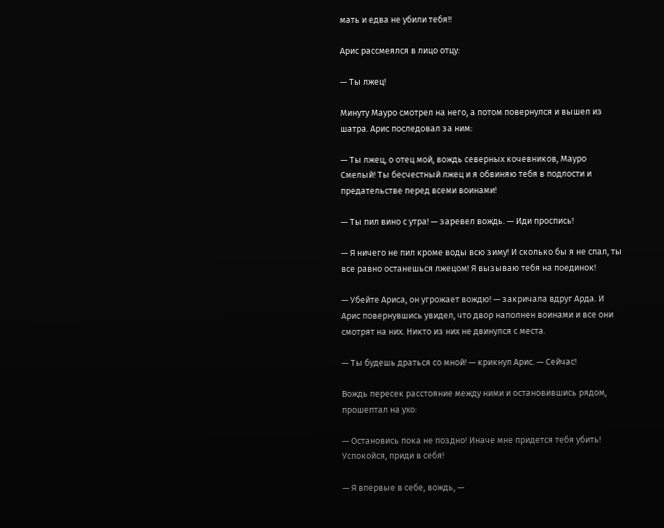мать и едва не убили тебя!!

Арис рассмеялся в лицо отцу:

— Ты лжец!

Минуту Мауро смотрел на него, а потом повернулся и вышел из шатра. Арис последовал за ним:

— Ты лжец, о отец мой, вождь северных кочевников, Мауро Смелый! Ты бесчестный лжец и я обвиняю тебя в подлости и предательстве перед всеми воинами!

— Ты пил вино с утра! — заревел вождь. — Иди проспись!

— Я ничего не пил кроме воды всю зиму! И сколько бы я не спал, ты все равно останешься лжецом! Я вызываю тебя на поединок!

— Убейте Ариса, он угрожает вождю! — закричала вдруг Арда. И Арис повернувшись увидел, что двор наполнен воинами и все они смотрят на них. Никто из них не двинулся с места.

— Ты будешь драться со мной! — крикнул Арис. — Сейчас!

Вождь пересек расстояние между ними и остановившись рядом, прошептал на ухо:

— Остановись пока не поздно! Иначе мне придется тебя убить! Успокойся, приди в себя!

— Я впервые в себе, вождь, —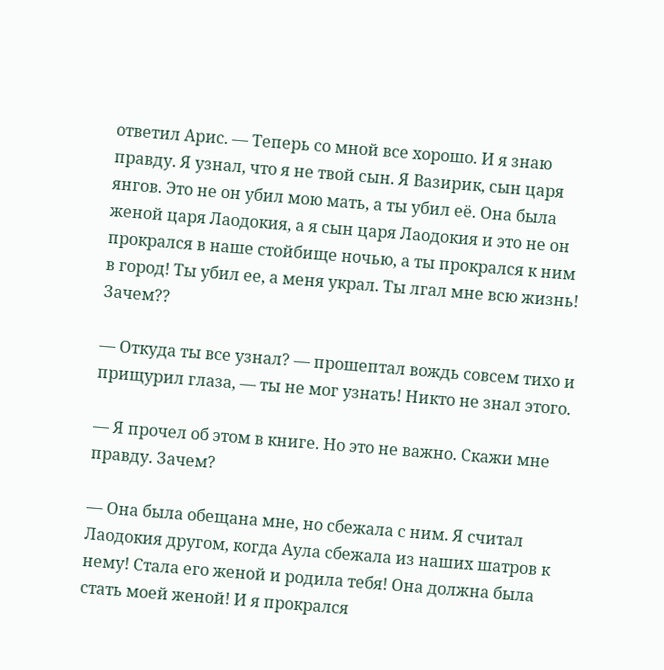ответил Арис. — Теперь со мной все хорошо. И я знаю правду. Я узнал, что я не твой сын. Я Вазирик, сын царя янгов. Это не он убил мою мать, а ты убил её. Она была женой царя Лаодокия, а я сын царя Лаодокия и это не он прокрался в наше стойбище ночью, а ты прокрался к ним в город! Ты убил ее, а меня украл. Ты лгал мне всю жизнь! Зачем⁇

— Откуда ты все узнал? — прошептал вождь совсем тихо и прищурил глаза, — ты не мог узнать! Никто не знал этого.

— Я прочел об этом в книге. Но это не важно. Скажи мне правду. Зачем?

— Она была обещана мне, но сбежала с ним. Я считал Лаодокия другом, когда Аула сбежала из наших шатров к нему! Стала его женой и родила тебя! Она должна была стать моей женой! И я прокрался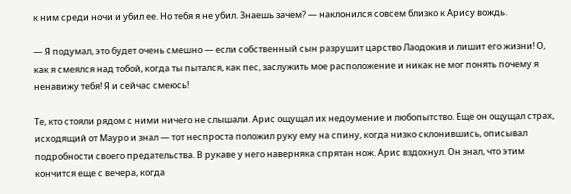к ним среди ночи и убил ее. Но тебя я не убил. Знаешь зачем? — наклонился совсем близко к Арису вождь.

— Я подумал, это будет очень смешно — если собственный сын разрушит царство Лаодокия и лишит его жизни! О, как я смеялся над тобой, когда ты пытался, как пес, заслужить мое расположение и никак не мог понять почему я ненавижу тебя! Я и сейчас смеюсь!

Те, кто стояли рядом с ними ничего не слышали. Арис ощущал их недоумение и любопытство. Еще он ощущал страх, исходящий от Мауро и знал — тот неспроста положил руку ему на спину, когда низко склонившись, описывал подробности своего предательства. В рукаве у него наверняка спрятан нож. Арис вздохнул. Он знал, что этим кончится еще с вечера, когда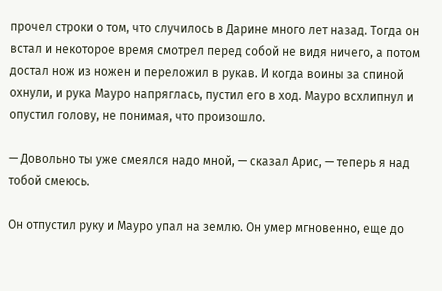прочел строки о том, что случилось в Дарине много лет назад. Тогда он встал и некоторое время смотрел перед собой не видя ничего, а потом достал нож из ножен и переложил в рукав. И когда воины за спиной охнули, и рука Мауро напряглась, пустил его в ход. Мауро всхлипнул и опустил голову, не понимая, что произошло.

— Довольно ты уже смеялся надо мной, — сказал Арис, — теперь я над тобой смеюсь.

Он отпустил руку и Мауро упал на землю. Он умер мгновенно, еще до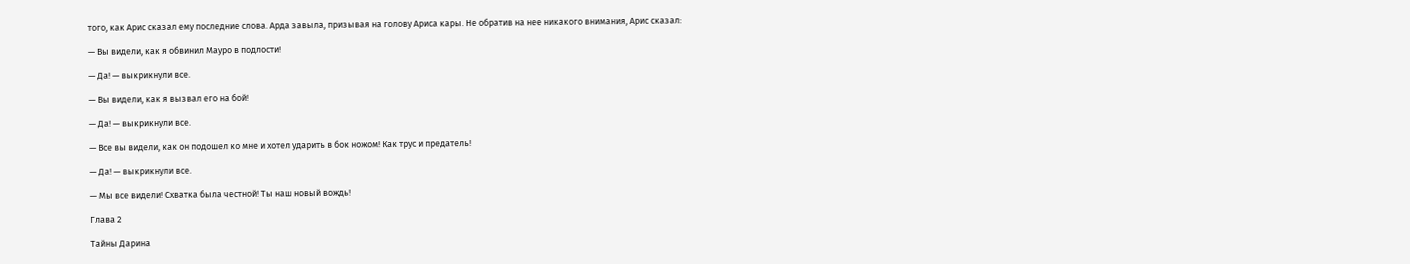того, как Арис сказал ему последние слова. Арда завыла, призывая на голову Ариса кары. Не обратив на нее никакого внимания, Арис сказал:

— Вы видели, как я обвинил Мауро в подлости!

— Да! — выкрикнули все.

— Вы видели, как я вызвал его на бой!

— Да! — выкрикнули все.

— Все вы видели, как он подошел ко мне и хотел ударить в бок ножом! Как трус и предатель!

— Да! — выкрикнули все.

— Мы все видели! Схватка была честной! Ты наш новый вождь!

Глава 2

Тайны Дарина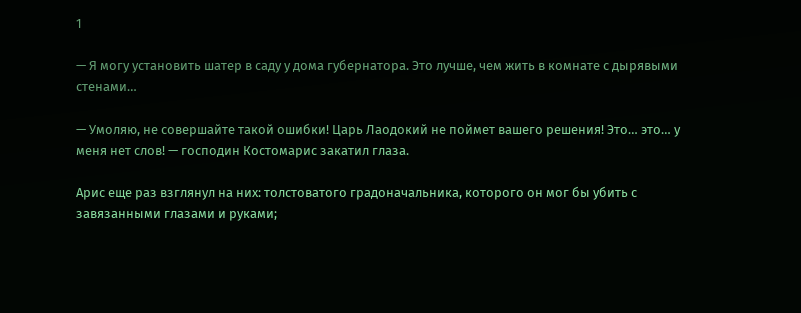1

— Я могу установить шатер в саду у дома губернатора. Это лучше, чем жить в комнате с дырявыми стенами…

— Умоляю, не совершайте такой ошибки! Царь Лаодокий не поймет вашего решения! Это… это… у меня нет слов! — господин Костомарис закатил глаза.

Арис еще раз взглянул на них: толстоватого градоначальника, которого он мог бы убить с завязанными глазами и руками;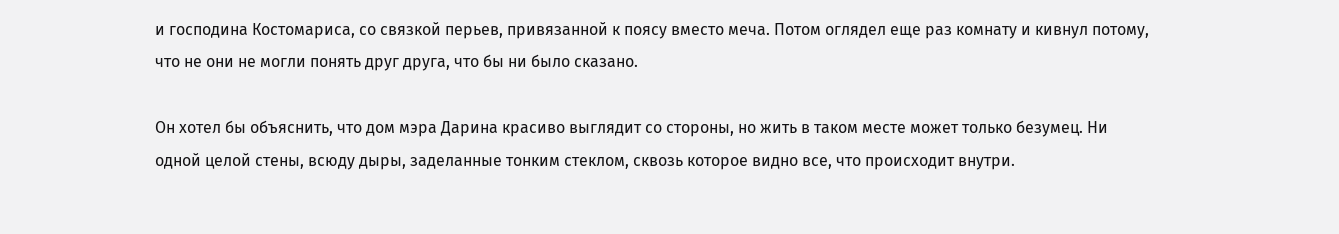и господина Костомариса, со связкой перьев, привязанной к поясу вместо меча. Потом оглядел еще раз комнату и кивнул потому, что не они не могли понять друг друга, что бы ни было сказано.

Он хотел бы объяснить, что дом мэра Дарина красиво выглядит со стороны, но жить в таком месте может только безумец. Ни одной целой стены, всюду дыры, заделанные тонким стеклом, сквозь которое видно все, что происходит внутри.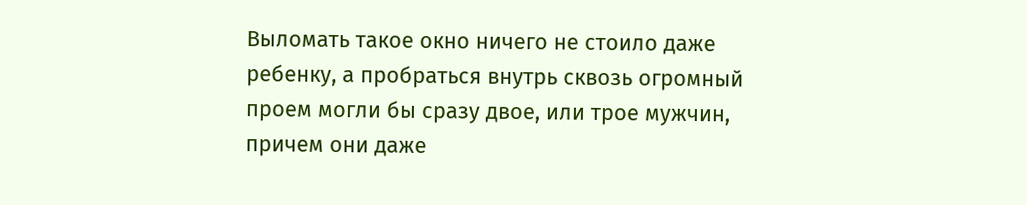Выломать такое окно ничего не стоило даже ребенку, а пробраться внутрь сквозь огромный проем могли бы сразу двое, или трое мужчин, причем они даже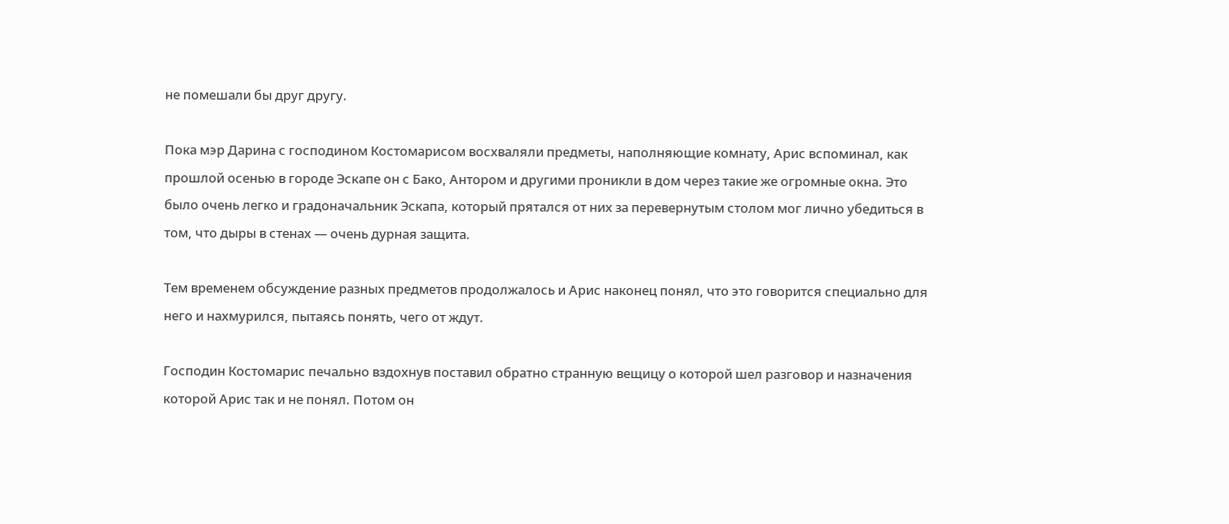не помешали бы друг другу.

Пока мэр Дарина с господином Костомарисом восхваляли предметы, наполняющие комнату, Арис вспоминал, как прошлой осенью в городе Эскапе он с Бако, Антором и другими проникли в дом через такие же огромные окна. Это было очень легко и градоначальник Эскапа, который прятался от них за перевернутым столом мог лично убедиться в том, что дыры в стенах — очень дурная защита.

Тем временем обсуждение разных предметов продолжалось и Арис наконец понял, что это говорится специально для него и нахмурился, пытаясь понять, чего от ждут.

Господин Костомарис печально вздохнув поставил обратно странную вещицу о которой шел разговор и назначения которой Арис так и не понял. Потом он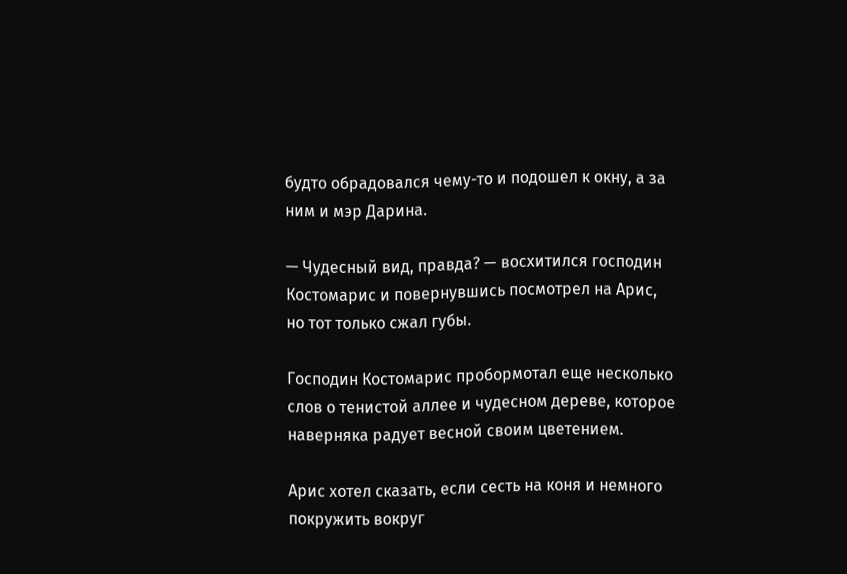будто обрадовался чему-то и подошел к окну, а за ним и мэр Дарина.

— Чудесный вид, правда? — восхитился господин Костомарис и повернувшись посмотрел на Арис, но тот только сжал губы.

Господин Костомарис пробормотал еще несколько слов о тенистой аллее и чудесном дереве, которое наверняка радует весной своим цветением.

Арис хотел сказать, если сесть на коня и немного покружить вокруг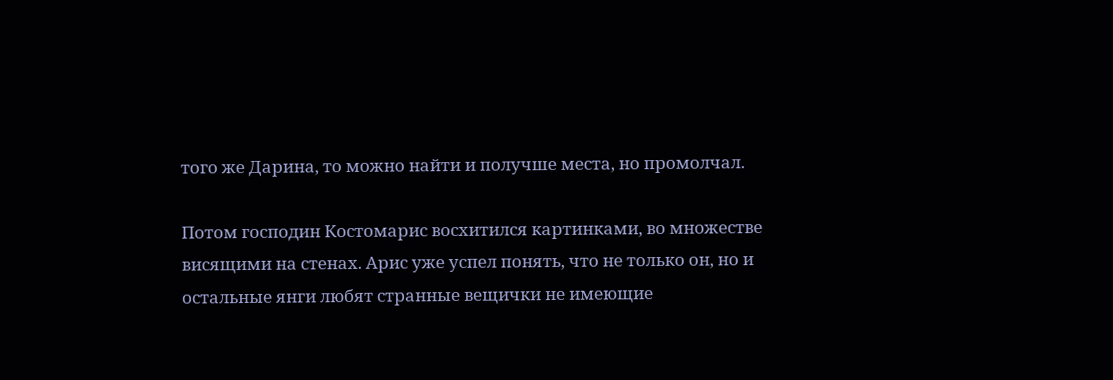того же Дарина, то можно найти и получше места, но промолчал.

Потом господин Костомарис восхитился картинками, во множестве висящими на стенах. Арис уже успел понять, что не только он, но и остальные янги любят странные вещички не имеющие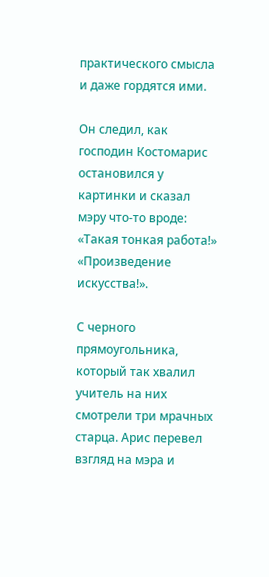практического смысла и даже гордятся ими.

Он следил, как господин Костомарис остановился у картинки и сказал мэру что-то вроде: «Такая тонкая работа!» «Произведение искусства!».

С черного прямоугольника, который так хвалил учитель на них смотрели три мрачных старца. Арис перевел взгляд на мэра и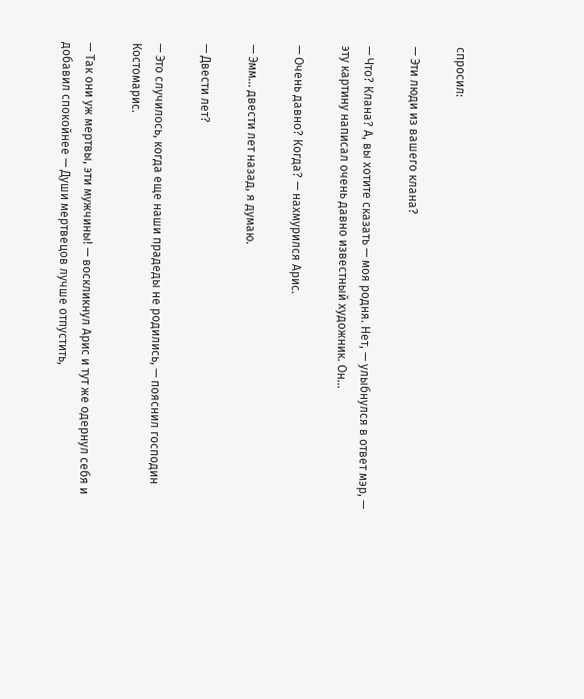спросил:

— Эти люди из вашего клана?

— Что? Клана? А, вы хотите сказать — моя родня. Нет, — улыбнулся в ответ мэр, — эту картину написал очень давно известный художник. Он…

— Очень давно? Когда? — нахмурился Арис.

— Эмм… двести лет назад, я думаю.

— Двести лет?

— Это случилось, когда еще наши прадеды не родились, — пояснил господин Костомарис.

— Так они уж мертвы, эти мужчины! — воскликнул Арис и тут же одернул себя и добавил спокойнее — Души мертвецов лучше отпустить,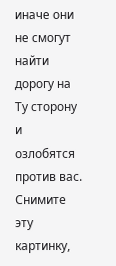иначе они не смогут найти дорогу на Ту сторону и озлобятся против вас. Снимите эту картинку,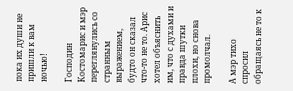пока их души не пришли к вам ночью!

Господин Костомарис и мэр переглянулись со странным выражением, будто он сказал что-то не то. Арис хотел объяснить им, что с духами и правда шутки плохи, но снова промолчал.

А мэр тихо спросил обращаясь не то к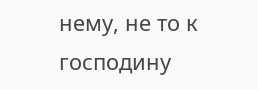нему, не то к господину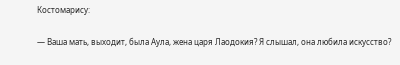Костомарису:

— Ваша мать, выходит, была Аула, жена царя Лаодокия? Я слышал, она любила искусство?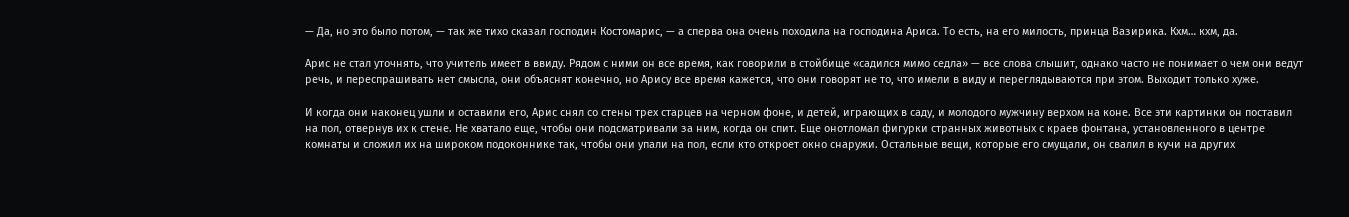— Да, но это было потом, — так же тихо сказал господин Костомарис, — а сперва она очень походила на господина Ариса. То есть, на его милость, принца Вазирика. Кхм… кхм, да.

Арис не стал уточнять, что учитель имеет в ввиду. Рядом с ними он все время, как говорили в стойбище «садился мимо седла» — все слова слышит, однако часто не понимает о чем они ведут речь, и переспрашивать нет смысла, они объяснят конечно, но Арису все время кажется, что они говорят не то, что имели в виду и переглядываются при этом. Выходит только хуже.

И когда они наконец ушли и оставили его, Арис снял со стены трех старцев на черном фоне, и детей, играющих в саду, и молодого мужчину верхом на коне. Все эти картинки он поставил на пол, отвернув их к стене. Не хватало еще, чтобы они подсматривали за ним, когда он спит. Еще онотломал фигурки странных животных с краев фонтана, установленного в центре комнаты и сложил их на широком подоконнике так, чтобы они упали на пол, если кто откроет окно снаружи. Остальные вещи, которые его смущали, он свалил в кучи на других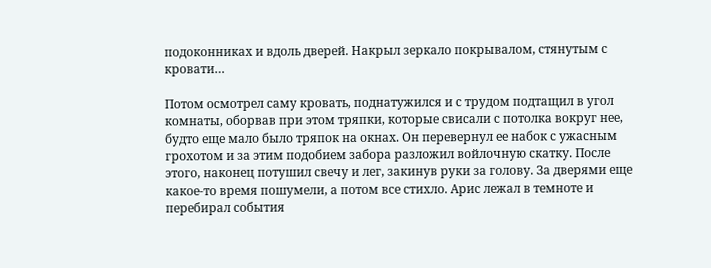подоконниках и вдоль дверей. Накрыл зеркало покрывалом, стянутым с кровати…

Потом осмотрел саму кровать, поднатужился и с трудом подтащил в угол комнаты, оборвав при этом тряпки, которые свисали с потолка вокруг нее, будто еще мало было тряпок на окнах. Он перевернул ее набок с ужасным грохотом и за этим подобием забора разложил войлочную скатку. После этого, наконец потушил свечу и лег, закинув руки за голову. За дверями еще какое-то время пошумели, а потом все стихло. Арис лежал в темноте и перебирал события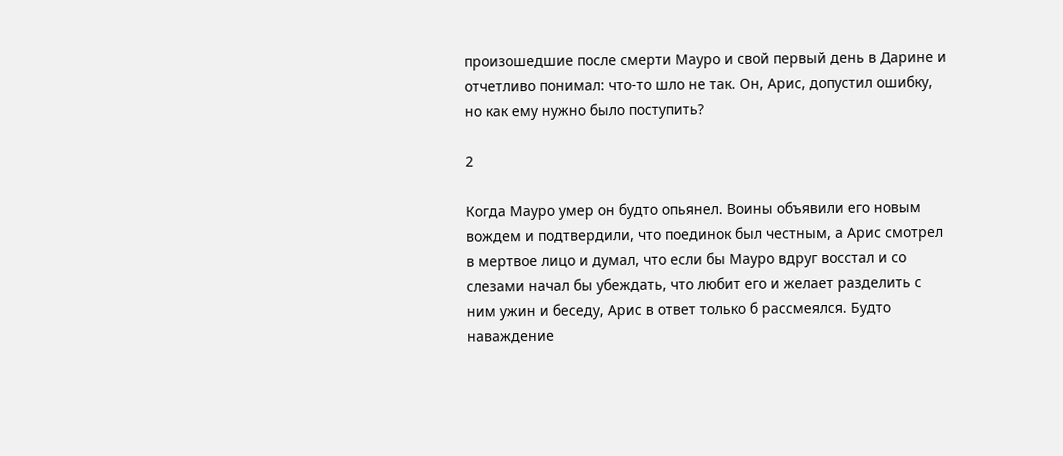произошедшие после смерти Мауро и свой первый день в Дарине и отчетливо понимал: что-то шло не так. Он, Арис, допустил ошибку, но как ему нужно было поступить?

2

Когда Мауро умер он будто опьянел. Воины объявили его новым вождем и подтвердили, что поединок был честным, а Арис смотрел в мертвое лицо и думал, что если бы Мауро вдруг восстал и со слезами начал бы убеждать, что любит его и желает разделить с ним ужин и беседу, Арис в ответ только б рассмеялся. Будто наваждение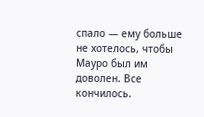спало — ему больше не хотелось, чтобы Мауро был им доволен. Все кончилось.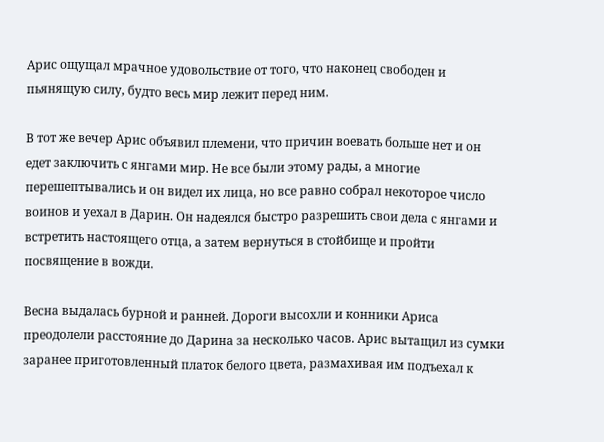Арис ощущал мрачное удовольствие от того, что наконец свободен и пьянящую силу, будто весь мир лежит перед ним.

В тот же вечер Арис объявил племени, что причин воевать больше нет и он едет заключить с янгами мир. Не все были этому рады, а многие перешептывались и он видел их лица, но все равно собрал некоторое число воинов и уехал в Дарин. Он надеялся быстро разрешить свои дела с янгами и встретить настоящего отца, а затем вернуться в стойбище и пройти посвящение в вожди.

Весна выдалась бурной и ранней. Дороги высохли и конники Ариса преодолели расстояние до Дарина за несколько часов. Арис вытащил из сумки заранее приготовленный платок белого цвета, размахивая им подъехал к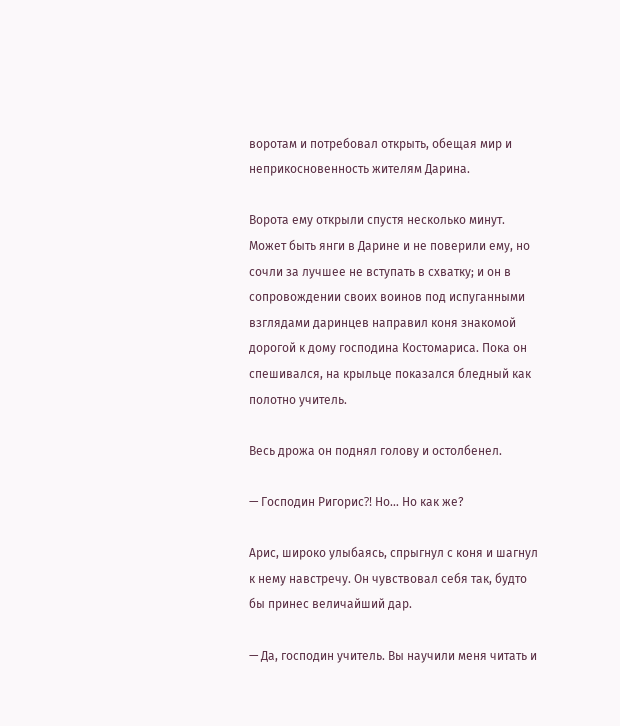воротам и потребовал открыть, обещая мир и неприкосновенность жителям Дарина.

Ворота ему открыли спустя несколько минут. Может быть янги в Дарине и не поверили ему, но сочли за лучшее не вступать в схватку; и он в сопровождении своих воинов под испуганными взглядами даринцев направил коня знакомой дорогой к дому господина Костомариса. Пока он спешивался, на крыльце показался бледный как полотно учитель.

Весь дрожа он поднял голову и остолбенел.

— Господин Ригорис⁈ Но… Но как же?

Арис, широко улыбаясь, спрыгнул с коня и шагнул к нему навстречу. Он чувствовал себя так, будто бы принес величайший дар.

— Да, господин учитель. Вы научили меня читать и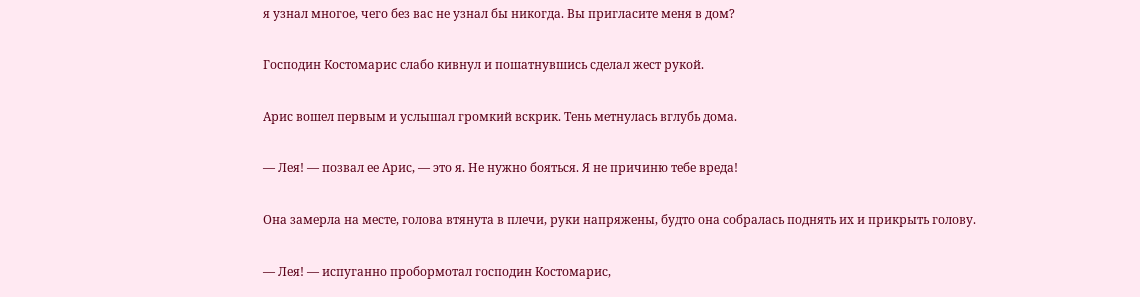я узнал многое, чего без вас не узнал бы никогда. Вы пригласите меня в дом?

Господин Костомарис слабо кивнул и пошатнувшись сделал жест рукой.

Арис вошел первым и услышал громкий вскрик. Тень метнулась вглубь дома.

— Лея! — позвал ее Арис, — это я. Не нужно бояться. Я не причиню тебе вреда!

Она замерла на месте, голова втянута в плечи, руки напряжены, будто она собралась поднять их и прикрыть голову.

— Лея! — испуганно пробормотал господин Костомарис,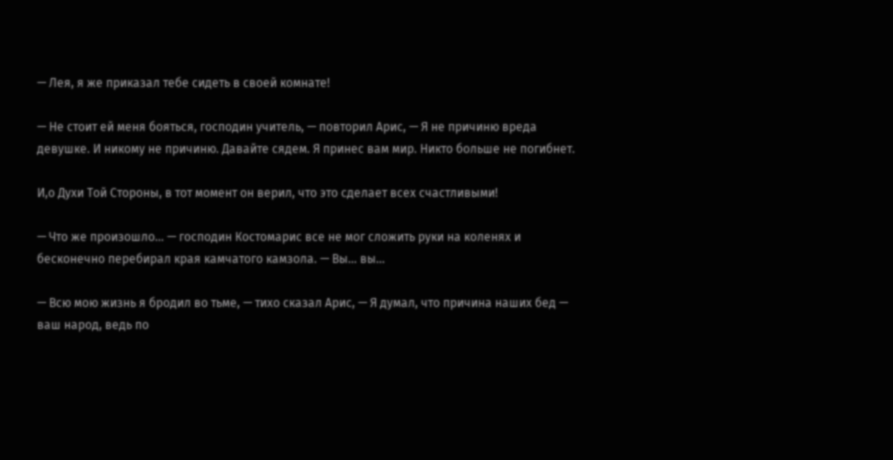— Лея, я же приказал тебе сидеть в своей комнате!

— Не стоит ей меня бояться, господин учитель, — повторил Арис, — Я не причиню вреда девушке. И никому не причиню. Давайте сядем. Я принес вам мир. Никто больше не погибнет.

И,о Духи Той Стороны, в тот момент он верил, что это сделает всех счастливыми!

— Что же произошло… — господин Костомарис все не мог сложить руки на коленях и бесконечно перебирал края камчатого камзола. — Вы… вы…

— Всю мою жизнь я бродил во тьме, — тихо сказал Арис, — Я думал, что причина наших бед — ваш народ, ведь по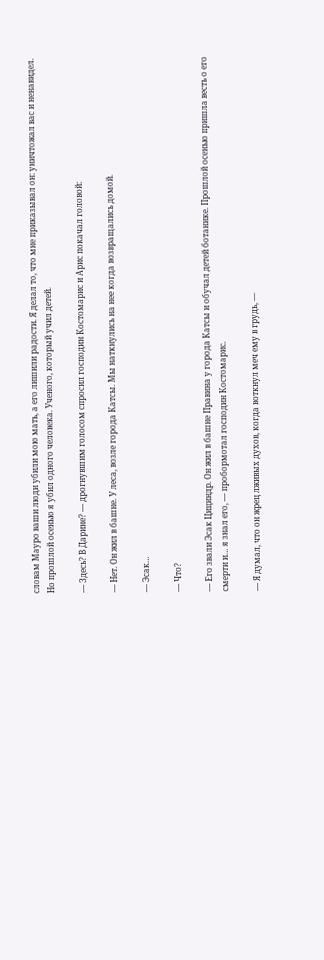словам Мауро ваши люди убили мою мать, а его лишили радости. Я делал то, что мне приказывал он: уничтожал вас и ненавидел. Но прошлой осенью я убил одного человека. Ученого, который учил детей.

— Здесь? В Дарине? — дрогнувшим голосом спросил господин Костомарис и Арис покачал головой:

— Нет. Он жил в башне. У леса, возле города Катсы. Мы наткнулись на нее когда возвращались домой.

— Эсак…

— Что?

— Его звали Эсак Цициндр. Он жил в башне Правина у города Катсы и обучал детей ботанике. Прошлой осенью пришла весть о его смерти и… я знал его, — пробормотал господин Костомарис.

— Я думал, что он жрец лживых духов, когда воткнул меч ему в грудь, —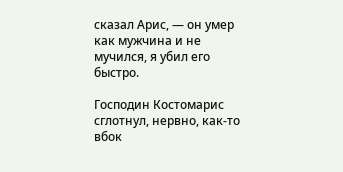сказал Арис, — он умер как мужчина и не мучился, я убил его быстро.

Господин Костомарис сглотнул, нервно, как-то вбок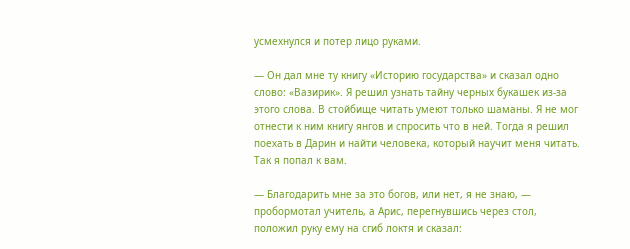усмехнулся и потер лицо руками.

— Он дал мне ту книгу «Историю государства» и сказал одно слово: «Вазирик». Я решил узнать тайну черных букашек из-за этого слова. В стойбище читать умеют только шаманы. Я не мог отнести к ним книгу янгов и спросить что в ней. Тогда я решил поехать в Дарин и найти человека, который научит меня читать. Так я попал к вам.

— Благодарить мне за это богов, или нет, я не знаю, — пробормотал учитель, а Арис, перегнувшись через стол, положил руку ему на сгиб локтя и сказал: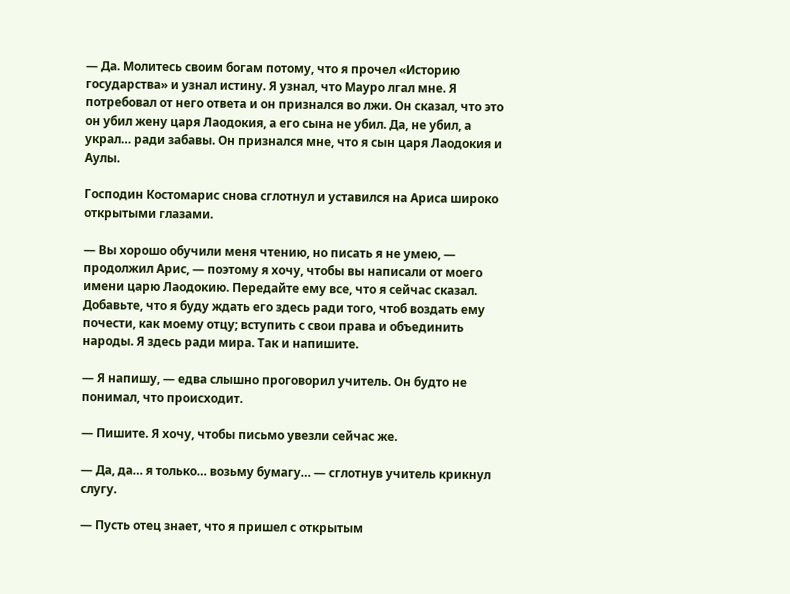— Да. Молитесь своим богам потому, что я прочел «Историю государства» и узнал истину. Я узнал, что Мауро лгал мне. Я потребовал от него ответа и он признался во лжи. Он сказал, что это он убил жену царя Лаодокия, а его сына не убил. Да, не убил, а украл… ради забавы. Он признался мне, что я сын царя Лаодокия и Аулы.

Господин Костомарис снова сглотнул и уставился на Ариса широко открытыми глазами.

— Вы хорошо обучили меня чтению, но писать я не умею, — продолжил Арис, — поэтому я хочу, чтобы вы написали от моего имени царю Лаодокию. Передайте ему все, что я сейчас сказал. Добавьте, что я буду ждать его здесь ради того, чтоб воздать ему почести, как моему отцу; вступить с свои права и объединить народы. Я здесь ради мира. Так и напишите.

— Я напишу, — едва слышно проговорил учитель. Он будто не понимал, что происходит.

— Пишите. Я хочу, чтобы письмо увезли сейчас же.

— Да, да… я только… возьму бумагу… — сглотнув учитель крикнул слугу.

— Пусть отец знает, что я пришел с открытым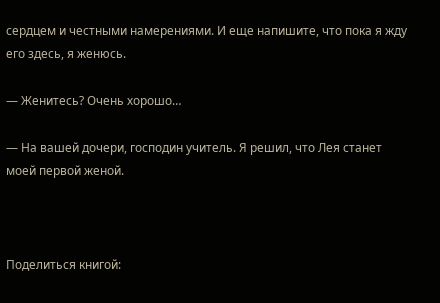сердцем и честными намерениями. И еще напишите, что пока я жду его здесь, я женюсь.

— Женитесь? Очень хорошо…

— На вашей дочери, господин учитель. Я решил, что Лея станет моей первой женой.



Поделиться книгой: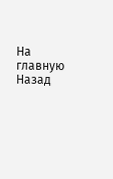На главную
Назад